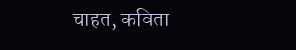चाहत, कविता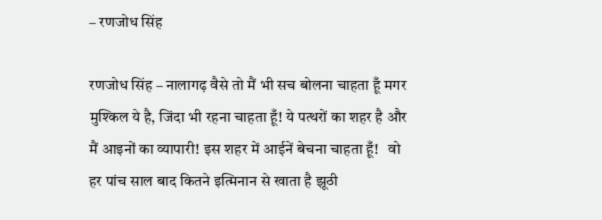– रणजोध सिंह

रणजोध सिंह – नालागढ़ वैसे तो मैं भी सच बोलना चाहता हूँ मगर मुश्किल ये है, जिंदा भी रहना चाहता हूँ! ये पत्थरों का शहर है और मैं आइनों का व्यापारी! इस शहर में आईनें बेचना चाहता हूँ!   वो हर पांच साल बाद कितने इत्मिनान से खाता है झूठी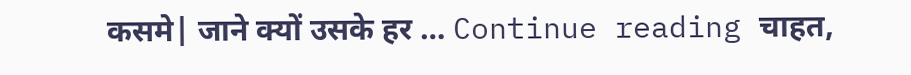कसमे| जाने क्यों उसके हर … Continue reading चाहत,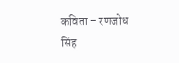कविता – रणजोध सिंह